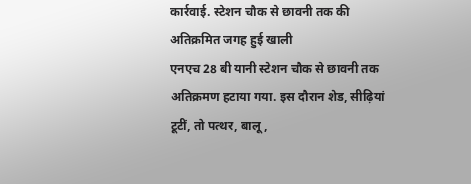कार्रवाई. स्टेशन चौक से छावनी तक की अतिक्रमित जगह हुई खाली
एनएच 28 बी यानी स्टेशन चौक से छावनी तक अतिक्रमण हटाया गया. इस दौरान शेड, सीढ़ियां टूटीं, तो पत्थर, बालू,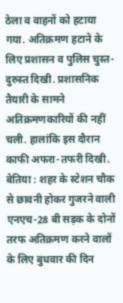ठेला व वाहनों को हटाया गया. अतिक्रमण हटाने के लिए प्रशासन व पुलिस चुस्त-दुरुस्त दिखी. प्रशासनिक तैयारी के सामने अतिक्रमणकारियों की नहीं चली. हालांकि इस दौरान काफी अफरा-तफरी दिखी.
बेतिया : शहर के स्टेशन चौक से छावनी होकर गुजरने वाली एनएच-28 बी सड़क के दोनों तरफ अतिक्रमण करने वालों के लिए बुधवार की दिन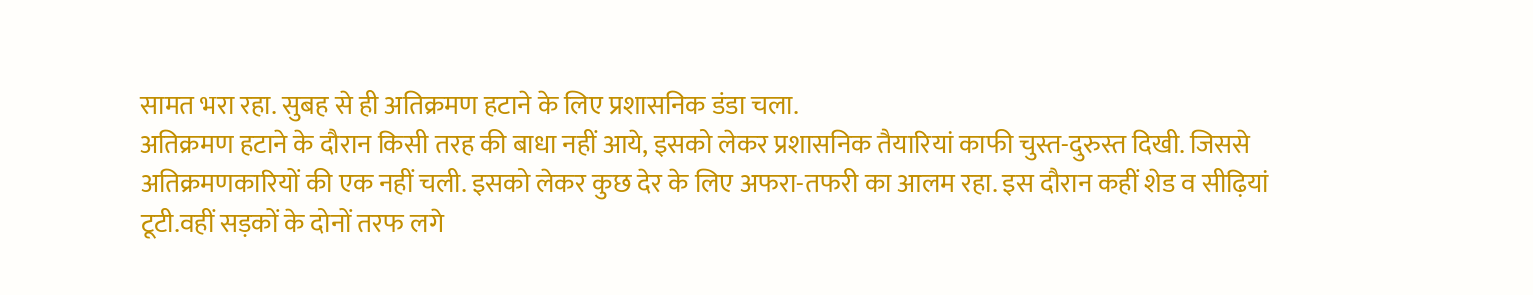सामत भरा रहा. सुबह से ही अतिक्रमण हटाने के लिए प्रशासनिक डंडा चला.
अतिक्रमण हटाने के दौरान किसी तरह की बाधा नहीं आये, इसको लेकर प्रशासनिक तैयारियां काफी चुस्त-दुरुस्त दिखी. जिससे अतिक्रमणकारियों की एक नहीं चली. इसको लेकर कुछ देर के लिए अफरा-तफरी का आलम रहा. इस दौरान कहीं शेड व सीढ़ियां टूटी.वहीं सड़कों के दोनों तरफ लगे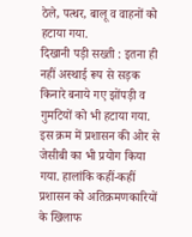ठेले, पत्थर, बालू व वाहनों को हटाया गया.
दिखानी पड़ी सख्ती : इतना ही नहीं अस्थाई रूप से सड़क किनारे बनाये गए झोंपड़ी व गुमटियों को भी हटाया गया. इस क्रम में प्रशासन की ओर से जेसीबी का भी प्रयोग किया गया. हालांकि कहीं-कहीं प्रशासन को अतिक्रमणकारियों के खिलाफ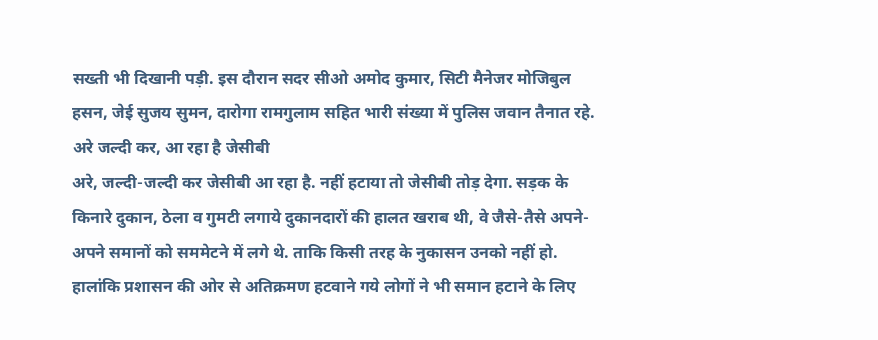सख्ती भी दिखानी पड़ी. इस दौरान सदर सीओ अमोद कुमार, सिटी मैनेजर मोजिबुल हसन, जेई सुजय सुमन, दारोगा रामगुलाम सहित भारी संख्या में पुलिस जवान तैनात रहे.
अरे जल्दी कर, आ रहा है जेसीबी
अरे, जल्दी-जल्दी कर जेसीबी आ रहा है. नहीं हटाया तो जेसीबी तोड़ देगा. सड़क के किनारे दुकान, ठेला व गुमटी लगाये दुकानदारों की हालत खराब थी, वे जैसे-तैसे अपने-अपने समानों को सममेटने में लगे थे. ताकि किसी तरह के नुकासन उनको नहीं हो. हालांकि प्रशासन की ओर से अतिक्रमण हटवाने गये लोगों ने भी समान हटाने के लिए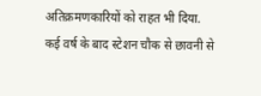अतिक्रमणकारियों को राहत भी दिया.
कई वर्ष के बाद स्टेशन चौक से छावनी से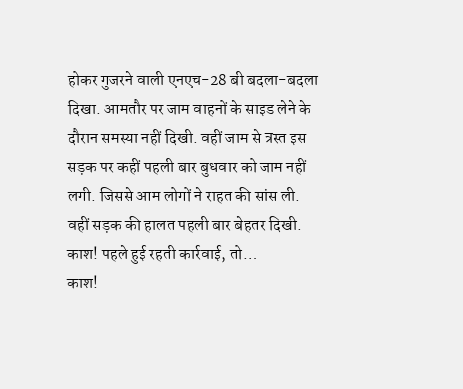होकर गुजरने वाली एनएच-28 बी बदला-बदला दिखा. आमतौर पर जाम वाहनों के साइड लेने के दौरान समस्या नहीं दिखी. वहीं जाम से त्रस्त इस सड़क पर कहीं पहली बार बुधवार को जाम नहीं लगी. जिससे आम लोगों ने राहत की सांस ली. वहीं सड़क की हालत पहली बार बेहतर दिखी.
काश! पहले हुई रहती कार्रवाई, तो…
काश!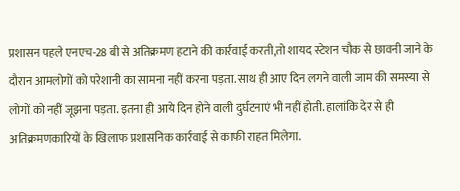प्रशासन पहले एनएच-28 बी से अतिक्रमण हटाने की कार्रवाई करती,तो शायद स्टेशन चौक से छावनी जाने के दौरान आमलोगों को परेशानी का सामना नहीं करना पड़ता. साथ ही आए दिन लगने वाली जाम की समस्या से लोगों को नहीं जूझना पड़ता. इतना ही आये दिन होने वाली दुर्घटनाएं भी नहीं होती. हालांकि देर से ही अतिक्रमणकारियों के खिलाफ प्रशासनिक कार्रवाई से काफी राहत मिलेगा.